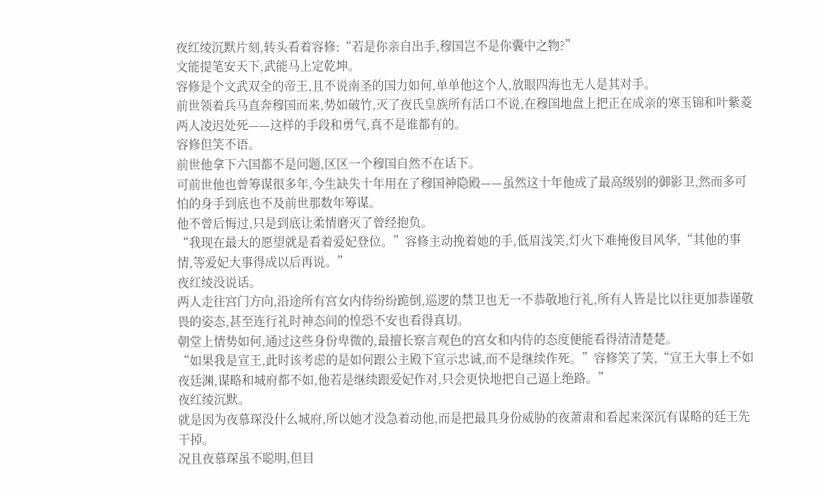夜红绫沉默片刻,转头看着容修:“若是你亲自出手,穆国岂不是你囊中之物?”
文能提笔安天下,武能马上定乾坤。
容修是个文武双全的帝王,且不说南圣的国力如何,单单他这个人,放眼四海也无人是其对手。
前世领着兵马直奔穆国而来,势如破竹,灭了夜氏皇族所有活口不说,在穆国地盘上把正在成亲的寒玉锦和叶紫菱两人凌迟处死——这样的手段和勇气,真不是谁都有的。
容修但笑不语。
前世他拿下六国都不是问题,区区一个穆国自然不在话下。
可前世他也曾筹谋很多年,今生缺失十年用在了穆国神隐殿——虽然这十年他成了最高级别的御影卫,然而多可怕的身手到底也不及前世那数年筹谋。
他不曾后悔过,只是到底让柔情磨灭了曾经抱负。
“我现在最大的愿望就是看着爱妃登位。”容修主动挽着她的手,低眉浅笑,灯火下难掩俊目风华,“其他的事情,等爱妃大事得成以后再说。”
夜红绫没说话。
两人走往宫门方向,沿途所有宫女内侍纷纷跪倒,巡逻的禁卫也无一不恭敬地行礼,所有人皆是比以往更加恭谨敬畏的姿态,甚至连行礼时神态间的惶恐不安也看得真切。
朝堂上情势如何,通过这些身份卑微的,最擅长察言观色的宫女和内侍的态度便能看得清清楚楚。
“如果我是宣王,此时该考虑的是如何跟公主殿下宣示忠诚,而不是继续作死。”容修笑了笑,“宣王大事上不如夜廷渊,谋略和城府都不如,他若是继续跟爱妃作对,只会更快地把自己逼上绝路。”
夜红绫沉默。
就是因为夜慕琛没什么城府,所以她才没急着动他,而是把最具身份威胁的夜萧肃和看起来深沉有谋略的廷王先干掉。
况且夜慕琛虽不聪明,但目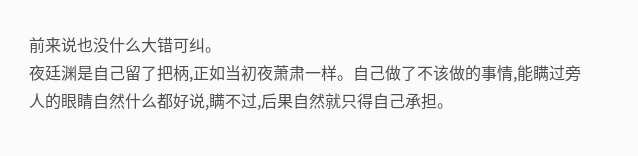前来说也没什么大错可纠。
夜廷渊是自己留了把柄,正如当初夜萧肃一样。自己做了不该做的事情,能瞒过旁人的眼睛自然什么都好说,瞒不过,后果自然就只得自己承担。